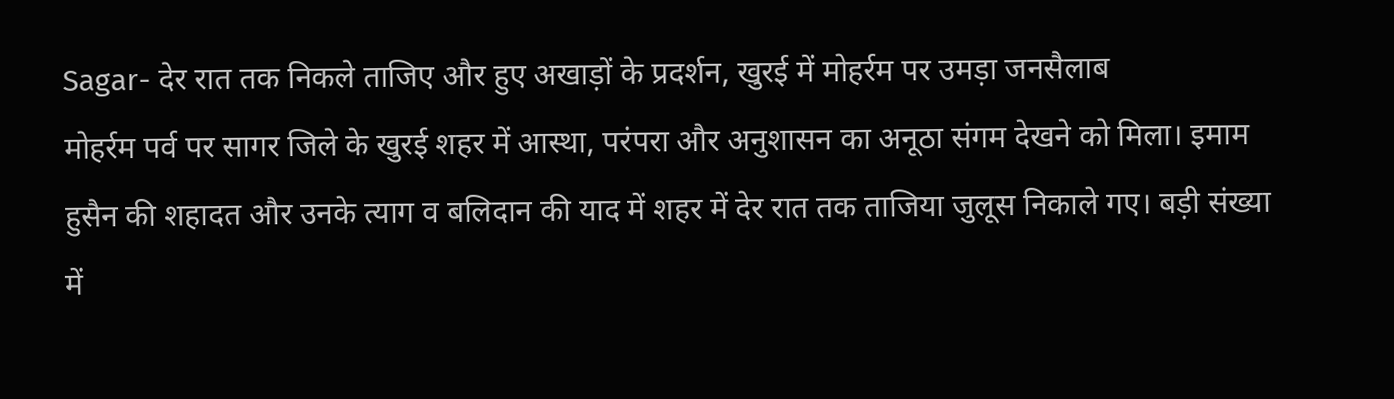Sagar- देर रात तक निकले ताजिए और हुए अखाड़ों के प्रदर्शन, खुरई में मोहर्रम पर उमड़ा जनसैलाब
मोहर्रम पर्व पर सागर जिले के खुरई शहर में आस्था, परंपरा और अनुशासन का अनूठा संगम देखने को मिला। इमाम हुसैन की शहादत और उनके त्याग व बलिदान की याद में शहर में देर रात तक ताजिया जुलूस निकाले गए। बड़ी संख्या में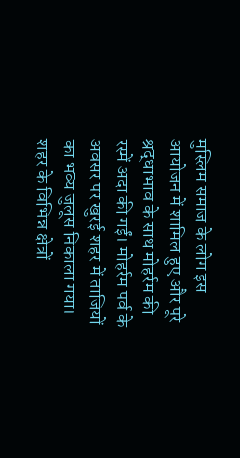मुस्लिम समाज के लोग इस आयोजन में शामिल हुए और पूरे श्रद्धाभाव के साथ मोहर्रम की रस्में अदा की गईं। मोहर्रम पर्व के अवसर पर खुरई शहर में ताजियों का भव्य जुलूस निकाला गया। शहर के विभिन्न क्षेत्रों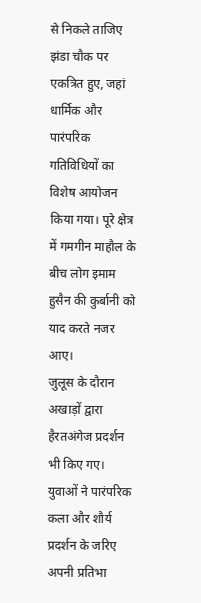से निकले ताजिए झंडा चौक पर एकत्रित हुए, जहां धार्मिक और पारंपरिक गतिविधियों का विशेष आयोजन किया गया। पूरे क्षेत्र में गमगीन माहौल के बीच लोग इमाम हुसैन की कुर्बानी को याद करते नजर आए।
जुलूस के दौरान अखाड़ों द्वारा हैरतअंगेज प्रदर्शन भी किए गए। युवाओं ने पारंपरिक कला और शौर्य प्रदर्शन के जरिए अपनी प्रतिभा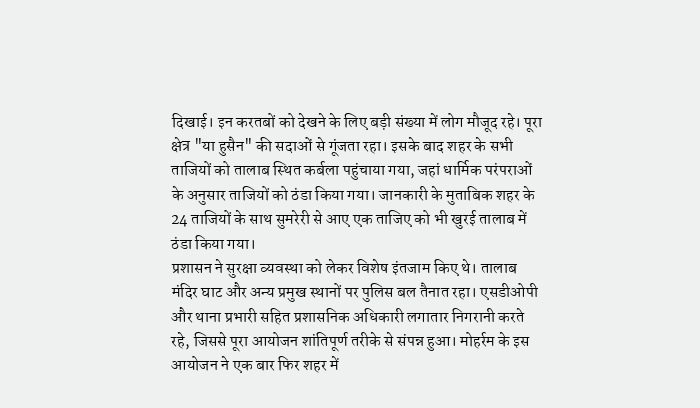दिखाई। इन करतबों को देखने के लिए बड़ी संख्या में लोग मौजूद रहे। पूरा क्षेत्र "या हुसैन" की सदाओं से गूंजता रहा। इसके बाद शहर के सभी ताजियों को तालाब स्थित कर्बला पहुंचाया गया, जहां धार्मिक परंपराओं के अनुसार ताजियों को ठंडा किया गया। जानकारी के मुताबिक शहर के 24 ताजियों के साथ सुमरेरी से आए एक ताजिए को भी खुरई तालाब में ठंडा किया गया।
प्रशासन ने सुरक्षा व्यवस्था को लेकर विशेष इंतजाम किए थे। तालाब मंदिर घाट और अन्य प्रमुख स्थानों पर पुलिस बल तैनात रहा। एसडीओपी और थाना प्रभारी सहित प्रशासनिक अधिकारी लगातार निगरानी करते रहे, जिससे पूरा आयोजन शांतिपूर्ण तरीके से संपन्न हुआ। मोहर्रम के इस आयोजन ने एक बार फिर शहर में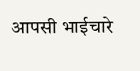आपसी भाईचारे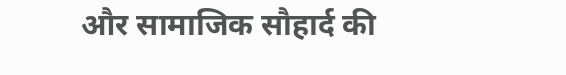और सामाजिक सौहार्द की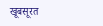खूबसूरत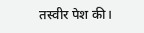तस्वीर पेश की।